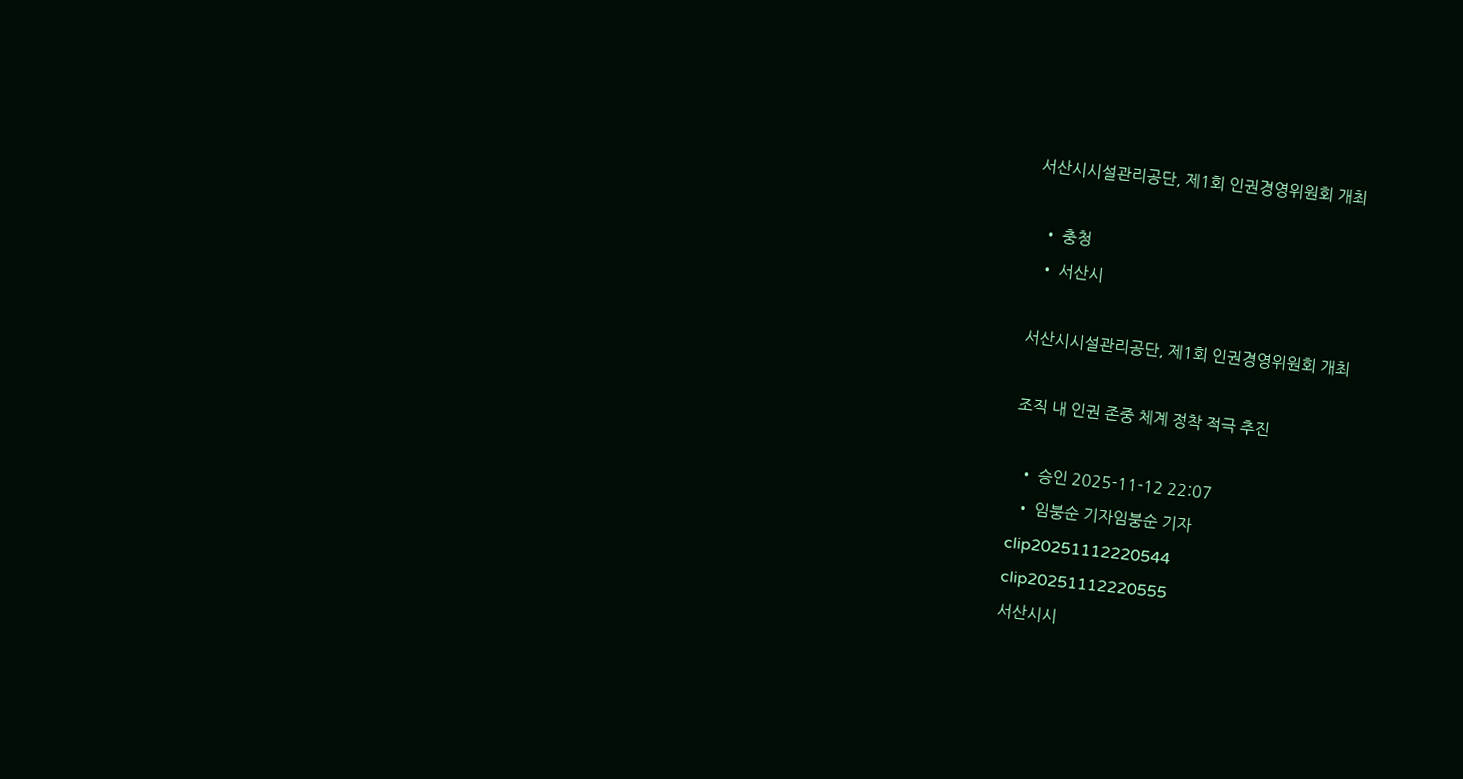서산시시설관리공단, 제1회 인권경영위원회 개최

  • 충청
  • 서산시

서산시시설관리공단, 제1회 인권경영위원회 개최

조직 내 인권 존중 체계 정착 적극 추진

  • 승인 2025-11-12 22:07
  • 임붕순 기자임붕순 기자
clip20251112220544
clip20251112220555
서산시시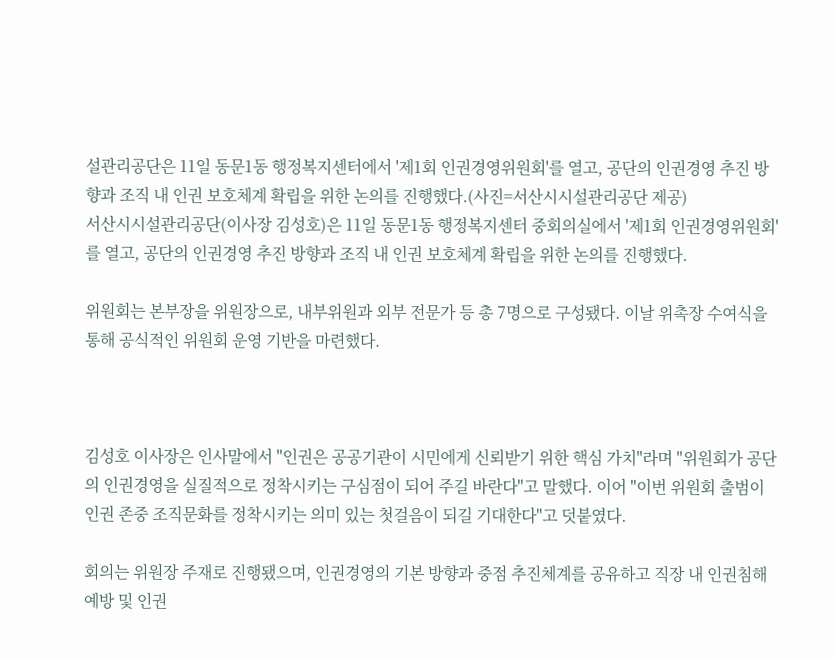설관리공단은 11일 동문1동 행정복지센터에서 '제1회 인권경영위원회'를 열고, 공단의 인권경영 추진 방향과 조직 내 인권 보호체계 확립을 위한 논의를 진행했다.(사진=서산시시설관리공단 제공)
서산시시설관리공단(이사장 김성호)은 11일 동문1동 행정복지센터 중회의실에서 '제1회 인권경영위원회'를 열고, 공단의 인권경영 추진 방향과 조직 내 인권 보호체계 확립을 위한 논의를 진행했다.

위원회는 본부장을 위원장으로, 내부위원과 외부 전문가 등 총 7명으로 구성됐다. 이날 위촉장 수여식을 통해 공식적인 위원회 운영 기반을 마련했다.



김성호 이사장은 인사말에서 "인권은 공공기관이 시민에게 신뢰받기 위한 핵심 가치"라며 "위원회가 공단의 인권경영을 실질적으로 정착시키는 구심점이 되어 주길 바란다"고 말했다. 이어 "이번 위원회 출범이 인권 존중 조직문화를 정착시키는 의미 있는 첫걸음이 되길 기대한다"고 덧붙였다.

회의는 위원장 주재로 진행됐으며, 인권경영의 기본 방향과 중점 추진체계를 공유하고 직장 내 인권침해 예방 및 인권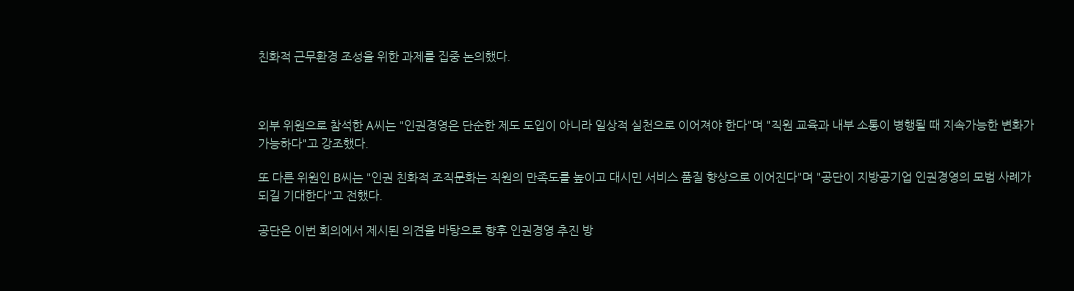친화적 근무환경 조성을 위한 과제를 집중 논의했다.



외부 위원으로 참석한 A씨는 "인권경영은 단순한 제도 도입이 아니라 일상적 실천으로 이어져야 한다"며 "직원 교육과 내부 소통이 병행될 때 지속가능한 변화가 가능하다"고 강조했다.

또 다른 위원인 B씨는 "인권 친화적 조직문화는 직원의 만족도를 높이고 대시민 서비스 품질 향상으로 이어진다"며 "공단이 지방공기업 인권경영의 모범 사례가 되길 기대한다"고 전했다.

공단은 이번 회의에서 제시된 의견을 바탕으로 향후 인권경영 추진 방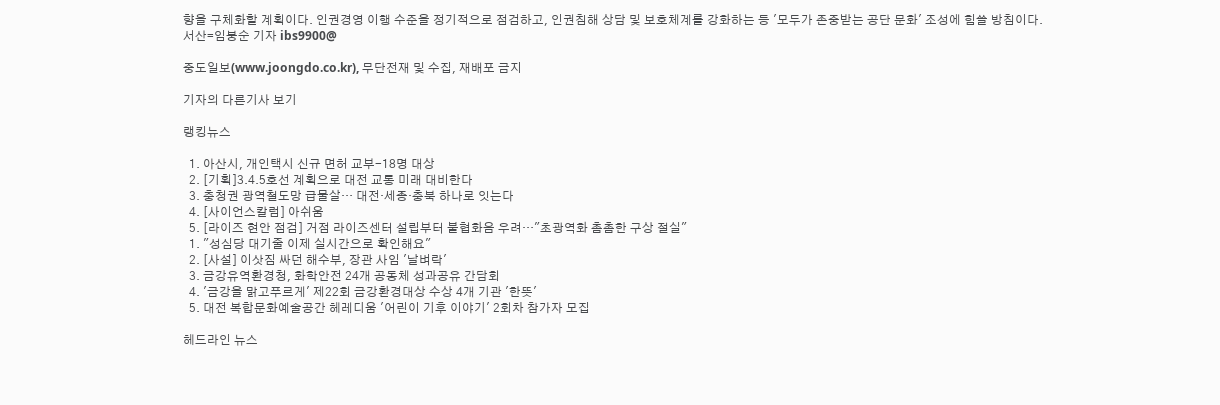향을 구체화할 계획이다. 인권경영 이행 수준을 정기적으로 점검하고, 인권침해 상담 및 보호체계를 강화하는 등 '모두가 존중받는 공단 문화' 조성에 힘쓸 방침이다.
서산=임붕순 기자 ibs9900@

중도일보(www.joongdo.co.kr), 무단전재 및 수집, 재배포 금지

기자의 다른기사 보기

랭킹뉴스

  1. 아산시, 개인택시 신규 면허 교부-18명 대상
  2. [기획]3.4.5호선 계획으로 대전 교통 미래 대비한다
  3. 충청권 광역철도망 급물살… 대전·세종·충북 하나로 잇는다
  4. [사이언스칼럼] 아쉬움
  5. [라이즈 현안 점검] 거점 라이즈센터 설립부터 불협화음 우려…"초광역화 촘촘한 구상 절실"
  1. "성심당 대기줄 이제 실시간으로 확인해요"
  2. [사설] 이삿짐 싸던 해수부, 장관 사임 '날벼락'
  3. 금강유역환경청, 화학안전 24개 공동체 성과공유 간담회
  4. '금강을 맑고푸르게' 제22회 금강환경대상 수상 4개 기관 '한뜻'
  5. 대전 복합문화예술공간 헤레디움 '어린이 기후 이야기' 2회차 참가자 모집

헤드라인 뉴스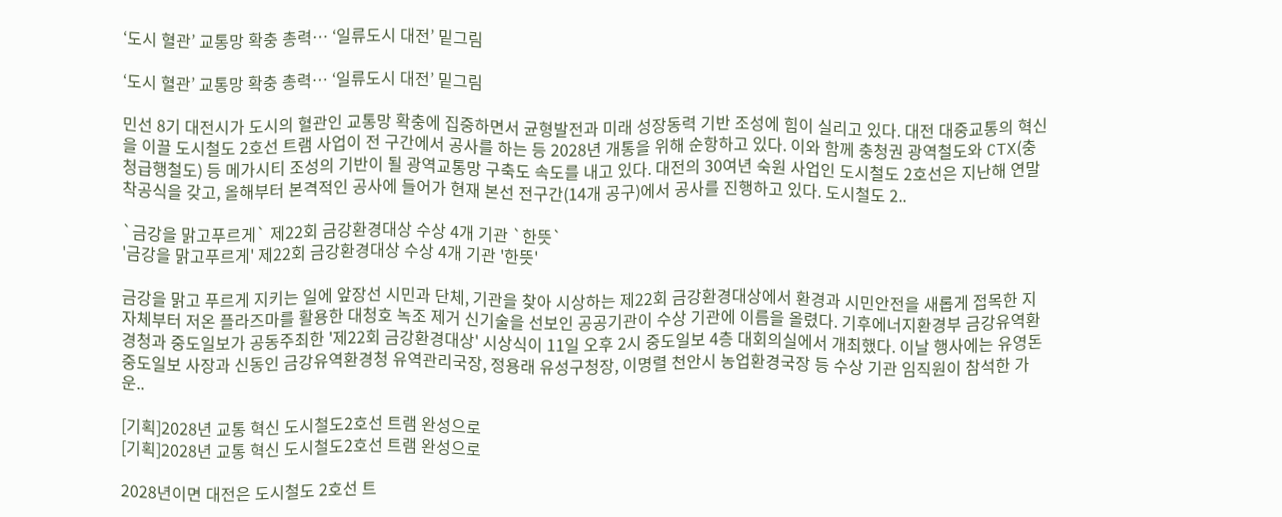‘도시 혈관’ 교통망 확충 총력… ‘일류도시 대전’ 밑그림

‘도시 혈관’ 교통망 확충 총력… ‘일류도시 대전’ 밑그림

민선 8기 대전시가 도시의 혈관인 교통망 확충에 집중하면서 균형발전과 미래 성장동력 기반 조성에 힘이 실리고 있다. 대전 대중교통의 혁신을 이끌 도시철도 2호선 트램 사업이 전 구간에서 공사를 하는 등 2028년 개통을 위해 순항하고 있다. 이와 함께 충청권 광역철도와 CTX(충청급행철도) 등 메가시티 조성의 기반이 될 광역교통망 구축도 속도를 내고 있다. 대전의 30여년 숙원 사업인 도시철도 2호선은 지난해 연말 착공식을 갖고, 올해부터 본격적인 공사에 들어가 현재 본선 전구간(14개 공구)에서 공사를 진행하고 있다. 도시철도 2..

`금강을 맑고푸르게` 제22회 금강환경대상 수상 4개 기관 `한뜻`
'금강을 맑고푸르게' 제22회 금강환경대상 수상 4개 기관 '한뜻'

금강을 맑고 푸르게 지키는 일에 앞장선 시민과 단체, 기관을 찾아 시상하는 제22회 금강환경대상에서 환경과 시민안전을 새롭게 접목한 지자체부터 저온 플라즈마를 활용한 대청호 녹조 제거 신기술을 선보인 공공기관이 수상 기관에 이름을 올렸다. 기후에너지환경부 금강유역환경청과 중도일보가 공동주최한 '제22회 금강환경대상' 시상식이 11일 오후 2시 중도일보 4층 대회의실에서 개최했다. 이날 행사에는 유영돈 중도일보 사장과 신동인 금강유역환경청 유역관리국장, 정용래 유성구청장, 이명렬 천안시 농업환경국장 등 수상 기관 임직원이 참석한 가운..

[기획]2028년 교통 혁신 도시철도2호선 트램 완성으로
[기획]2028년 교통 혁신 도시철도2호선 트램 완성으로

2028년이면 대전은 도시철도 2호선 트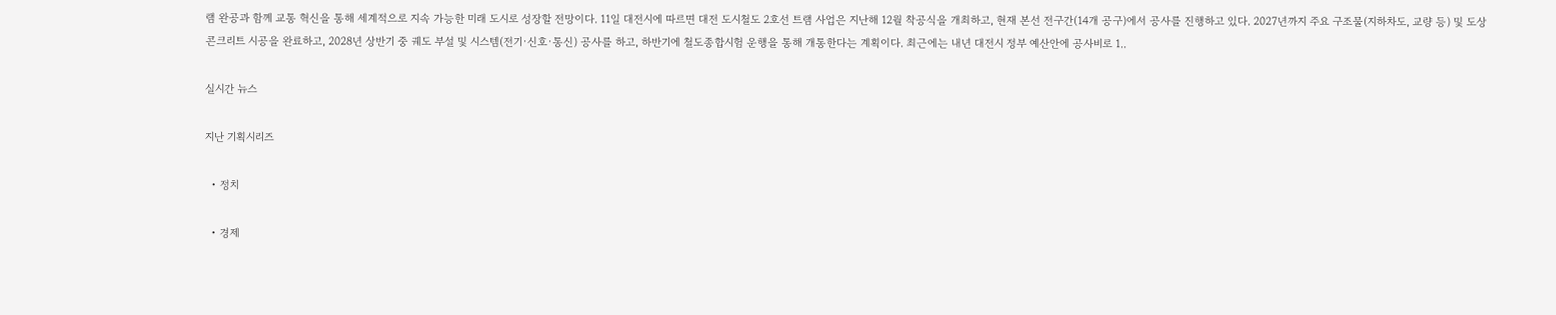램 완공과 함께 교통 혁신을 통해 세계적으로 지속 가능한 미래 도시로 성장할 전망이다. 11일 대전시에 따르면 대전 도시철도 2호선 트램 사업은 지난해 12월 착공식을 개최하고, 현재 본선 전구간(14개 공구)에서 공사를 진행하고 있다. 2027년까지 주요 구조물(지하차도, 교량 등) 및 도상콘크리트 시공을 완료하고, 2028년 상반기 중 궤도 부설 및 시스템(전기·신호·통신) 공사를 하고, 하반기에 철도종합시험 운행을 통해 개통한다는 계획이다. 최근에는 내년 대전시 정부 예산안에 공사비로 1..

실시간 뉴스

지난 기획시리즈

  • 정치

  • 경제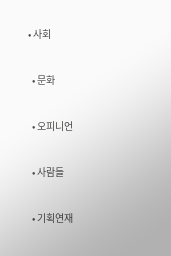• 사회

  • 문화

  • 오피니언

  • 사람들

  • 기획연재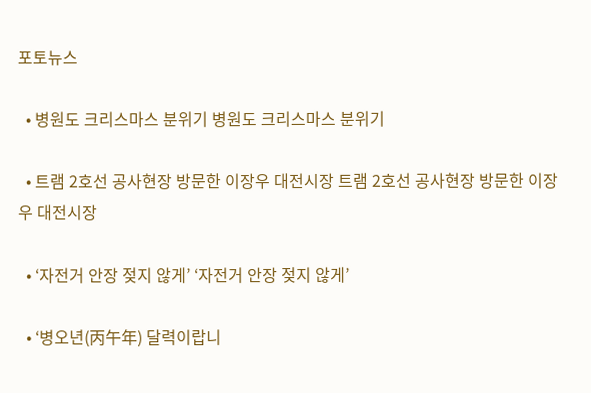포토뉴스

  • 병원도 크리스마스 분위기 병원도 크리스마스 분위기

  • 트램 2호선 공사현장 방문한 이장우 대전시장 트램 2호선 공사현장 방문한 이장우 대전시장

  • ‘자전거 안장 젖지 않게’ ‘자전거 안장 젖지 않게’

  • ‘병오년(丙午年) 달력이랍니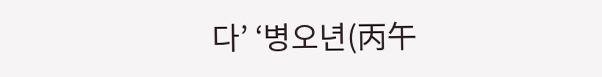다’ ‘병오년(丙午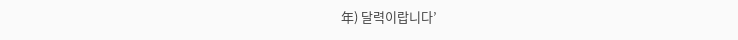年) 달력이랍니다’